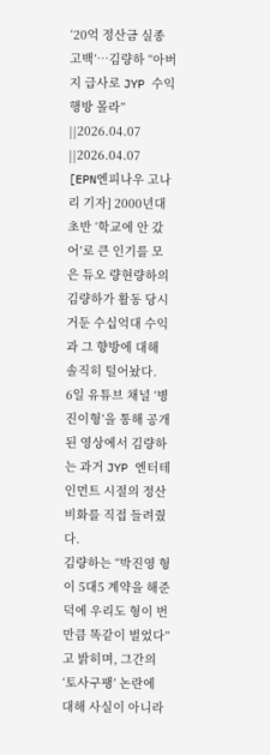‘20억 정산금 실종 고백’…김량하 “아버지 급사로 JYP 수익 행방 몰라”
||2026.04.07
||2026.04.07
[EPN엔피나우 고나리 기자] 2000년대 초반 ‘학교에 안 갔어’로 큰 인기를 모은 듀오 량현량하의 김량하가 활동 당시 거둔 수십억대 수익과 그 향방에 대해 솔직히 털어놨다.
6일 유튜브 채널 ‘병진이형’을 통해 공개된 영상에서 김량하는 과거 JYP 엔터테인먼트 시절의 정산 비화를 직접 들려줬다.
김량하는 “박진영 형이 5대5 계약을 해준 덕에 우리도 형이 번 만큼 똑같이 벌었다”고 밝히며, 그간의 ‘토사구팽’ 논란에 대해 사실이 아니라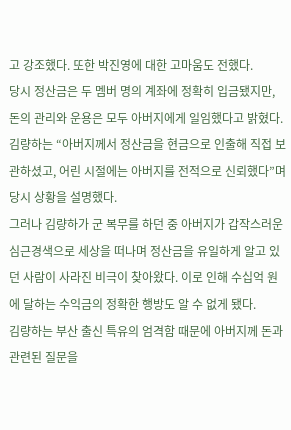고 강조했다. 또한 박진영에 대한 고마움도 전했다.
당시 정산금은 두 멤버 명의 계좌에 정확히 입금됐지만, 돈의 관리와 운용은 모두 아버지에게 일임했다고 밝혔다. 김량하는 “아버지께서 정산금을 현금으로 인출해 직접 보관하셨고, 어린 시절에는 아버지를 전적으로 신뢰했다”며 당시 상황을 설명했다.
그러나 김량하가 군 복무를 하던 중 아버지가 갑작스러운 심근경색으로 세상을 떠나며 정산금을 유일하게 알고 있던 사람이 사라진 비극이 찾아왔다. 이로 인해 수십억 원에 달하는 수익금의 정확한 행방도 알 수 없게 됐다.
김량하는 부산 출신 특유의 엄격함 때문에 아버지께 돈과 관련된 질문을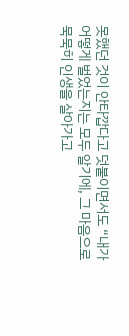못했던 것이 안타깝다고 덧붙이면서도 “내가 어떻게 벌었는지는 모두 알기에, 그 마음으로 묵묵히 인생을 살아가고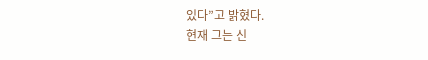있다”고 밝혔다.
현재 그는 신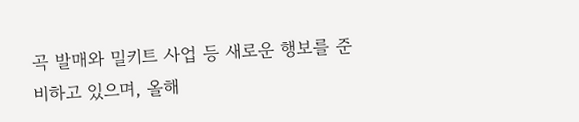곡 발매와 밀키트 사업 등 새로운 행보를 준비하고 있으며, 올해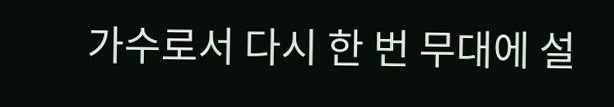가수로서 다시 한 번 무대에 설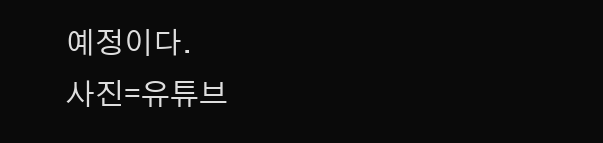예정이다.
사진=유튜브